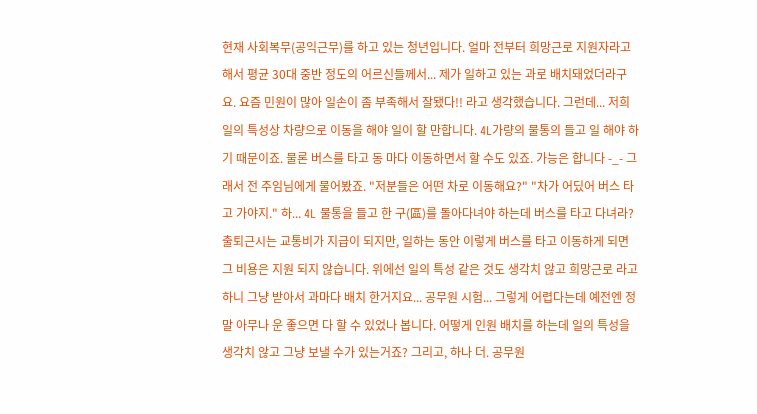현재 사회복무(공익근무)를 하고 있는 청년입니다. 얼마 전부터 희망근로 지원자라고 해서 평균 30대 중반 정도의 어르신들께서... 제가 일하고 있는 과로 배치돼었더라구요. 요즘 민원이 많아 일손이 좀 부족해서 잘됐다!! 라고 생각했습니다. 그런데... 저희 일의 특성상 차량으로 이동을 해야 일이 할 만합니다. 4L가량의 물통의 들고 일 해야 하기 때문이죠. 물론 버스를 타고 동 마다 이동하면서 할 수도 있죠. 가능은 합니다 -_- 그래서 전 주임님에게 물어봤죠. "저분들은 어떤 차로 이동해요?" "차가 어딨어 버스 타고 가야지." 하... 4L 물통을 들고 한 구(區)를 돌아다녀야 하는데 버스를 타고 다녀라? 출퇴근시는 교통비가 지급이 되지만, 일하는 동안 이렇게 버스를 타고 이동하게 되면 그 비용은 지원 되지 않습니다. 위에선 일의 특성 같은 것도 생각치 않고 희망근로 라고 하니 그냥 받아서 과마다 배치 한거지요... 공무원 시험... 그렇게 어렵다는데 예전엔 정말 아무나 운 좋으면 다 할 수 있었나 봅니다. 어떻게 인원 배치를 하는데 일의 특성을 생각치 않고 그냥 보낼 수가 있는거죠? 그리고, 하나 더. 공무원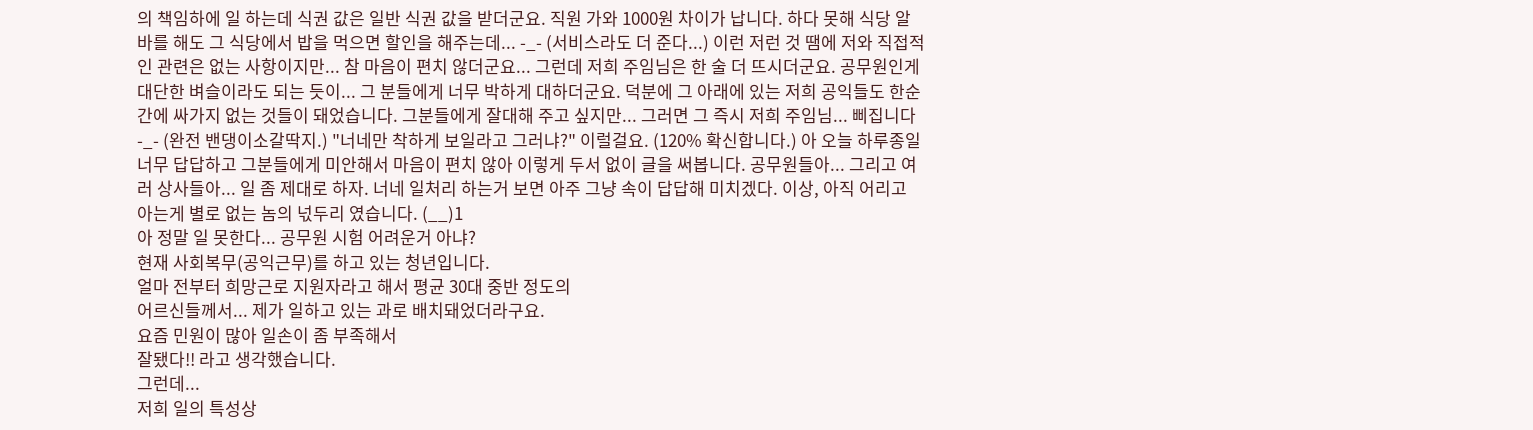의 책임하에 일 하는데 식권 값은 일반 식권 값을 받더군요. 직원 가와 1000원 차이가 납니다. 하다 못해 식당 알바를 해도 그 식당에서 밥을 먹으면 할인을 해주는데... -_- (서비스라도 더 준다...) 이런 저런 것 땜에 저와 직접적인 관련은 없는 사항이지만... 참 마음이 편치 않더군요... 그런데 저희 주임님은 한 술 더 뜨시더군요. 공무원인게 대단한 벼슬이라도 되는 듯이... 그 분들에게 너무 박하게 대하더군요. 덕분에 그 아래에 있는 저희 공익들도 한순간에 싸가지 없는 것들이 돼었습니다. 그분들에게 잘대해 주고 싶지만... 그러면 그 즉시 저희 주임님... 삐집니다 -_- (완전 밴댕이소갈딱지.) "너네만 착하게 보일라고 그러냐?" 이럴걸요. (120% 확신합니다.) 아 오늘 하루종일 너무 답답하고 그분들에게 미안해서 마음이 편치 않아 이렇게 두서 없이 글을 써봅니다. 공무원들아... 그리고 여러 상사들아... 일 좀 제대로 하자. 너네 일처리 하는거 보면 아주 그냥 속이 답답해 미치겠다. 이상, 아직 어리고 아는게 별로 없는 놈의 넋두리 였습니다. (__)1
아 정말 일 못한다... 공무원 시험 어려운거 아냐?
현재 사회복무(공익근무)를 하고 있는 청년입니다.
얼마 전부터 희망근로 지원자라고 해서 평균 30대 중반 정도의
어르신들께서... 제가 일하고 있는 과로 배치돼었더라구요.
요즘 민원이 많아 일손이 좀 부족해서
잘됐다!! 라고 생각했습니다.
그런데...
저희 일의 특성상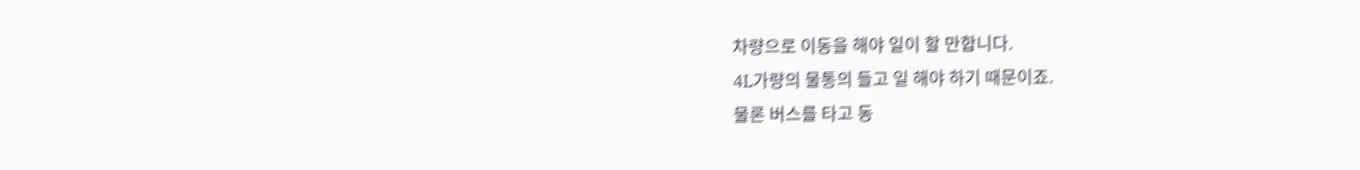차량으로 이동을 해야 일이 할 만합니다.
4L가량의 물통의 들고 일 해야 하기 때문이죠.
물론 버스를 타고 동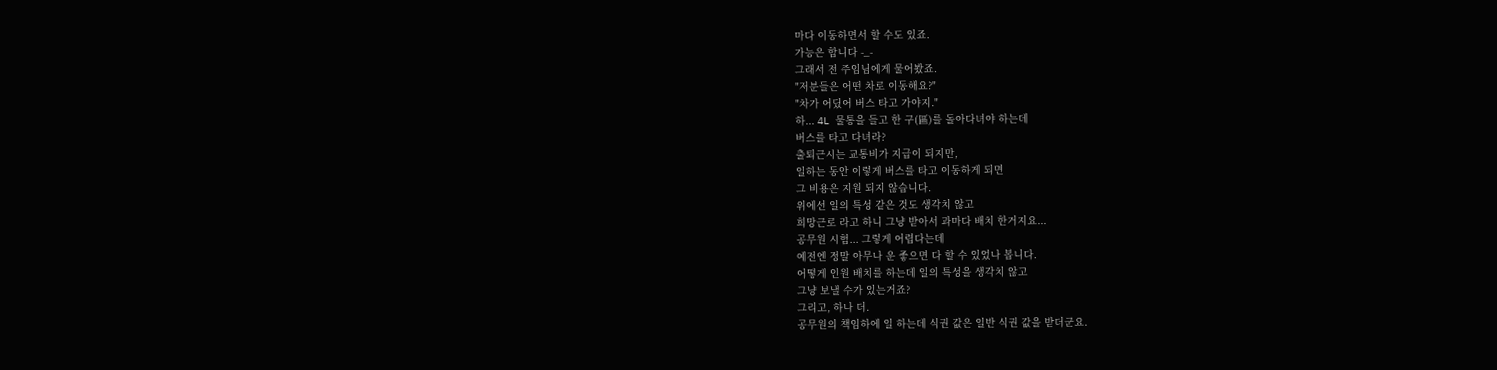마다 이동하면서 할 수도 있죠.
가능은 합니다 -_-
그래서 전 주임님에게 물어봤죠.
"저분들은 어떤 차로 이동해요?"
"차가 어딨어 버스 타고 가야지."
하... 4L 물통을 들고 한 구(區)를 돌아다녀야 하는데
버스를 타고 다녀라?
출퇴근시는 교통비가 지급이 되지만,
일하는 동안 이렇게 버스를 타고 이동하게 되면
그 비용은 지원 되지 않습니다.
위에선 일의 특성 같은 것도 생각치 않고
희망근로 라고 하니 그냥 받아서 과마다 배치 한거지요...
공무원 시험... 그렇게 어렵다는데
예전엔 정말 아무나 운 좋으면 다 할 수 있었나 봅니다.
어떻게 인원 배치를 하는데 일의 특성을 생각치 않고
그냥 보낼 수가 있는거죠?
그리고, 하나 더.
공무원의 책임하에 일 하는데 식권 값은 일반 식권 값을 받더군요.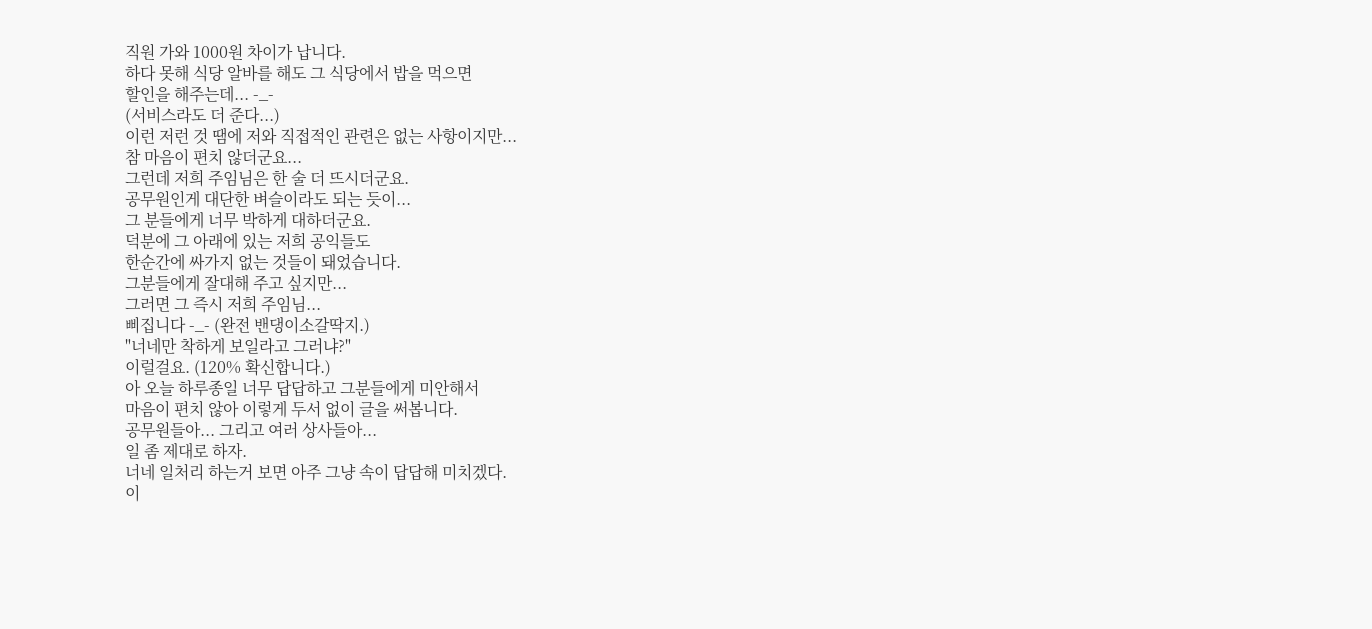직원 가와 1000원 차이가 납니다.
하다 못해 식당 알바를 해도 그 식당에서 밥을 먹으면
할인을 해주는데... -_-
(서비스라도 더 준다...)
이런 저런 것 땜에 저와 직접적인 관련은 없는 사항이지만...
참 마음이 편치 않더군요...
그런데 저희 주임님은 한 술 더 뜨시더군요.
공무원인게 대단한 벼슬이라도 되는 듯이...
그 분들에게 너무 박하게 대하더군요.
덕분에 그 아래에 있는 저희 공익들도
한순간에 싸가지 없는 것들이 돼었습니다.
그분들에게 잘대해 주고 싶지만...
그러면 그 즉시 저희 주임님...
삐집니다 -_- (완전 밴댕이소갈딱지.)
"너네만 착하게 보일라고 그러냐?"
이럴걸요. (120% 확신합니다.)
아 오늘 하루종일 너무 답답하고 그분들에게 미안해서
마음이 편치 않아 이렇게 두서 없이 글을 써봅니다.
공무원들아... 그리고 여러 상사들아...
일 좀 제대로 하자.
너네 일처리 하는거 보면 아주 그냥 속이 답답해 미치겠다.
이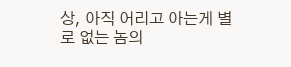상, 아직 어리고 아는게 별로 없는 놈의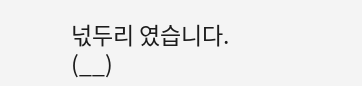넋두리 였습니다. (__)